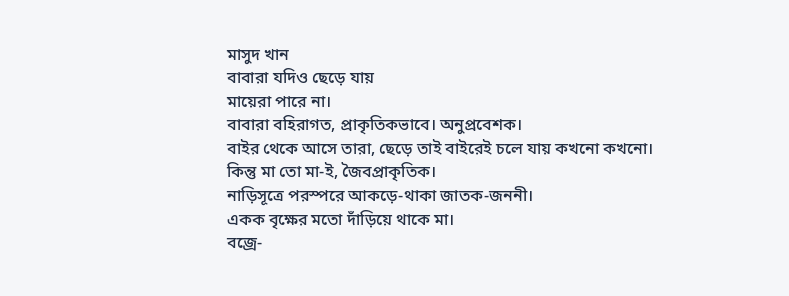মাসুদ খান
বাবারা যদিও ছেড়ে যায়
মায়েরা পারে না।
বাবারা বহিরাগত, প্রাকৃতিকভাবে। অনুপ্রবেশক।
বাইর থেকে আসে তারা, ছেড়ে তাই বাইরেই চলে যায় কখনো কখনো।
কিন্তু মা তো মা-ই, জৈবপ্রাকৃতিক।
নাড়িসূত্রে পরস্পরে আকড়ে-থাকা জাতক-জননী।
একক বৃক্ষের মতো দাঁড়িয়ে থাকে মা।
বজ্রে-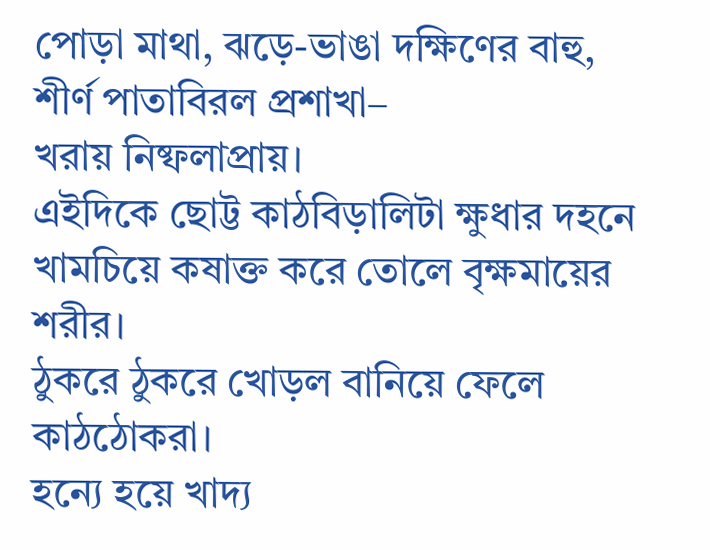পোড়া মাথা, ঝড়ে-ভাঙা দক্ষিণের বাহু,
শীর্ণ পাতাবিরল প্রশাখা–
খরায় নিষ্ফলাপ্রায়।
এইদিকে ছোট্ট কাঠবিড়ালিটা ক্ষুধার দহনে
খামচিয়ে কষাক্ত করে তোলে বৃক্ষমায়ের শরীর।
ঠুকরে ঠুকরে খোড়ল বানিয়ে ফেলে কাঠঠোকরা।
হন্যে হয়ে খাদ্য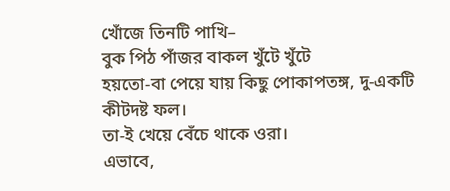খোঁজে তিনটি পাখি–
বুক পিঠ পাঁজর বাকল খুঁটে খুঁটে
হয়তো-বা পেয়ে যায় কিছু পোকাপতঙ্গ, দু-একটি কীটদষ্ট ফল।
তা-ই খেয়ে বেঁচে থাকে ওরা।
এভাবে,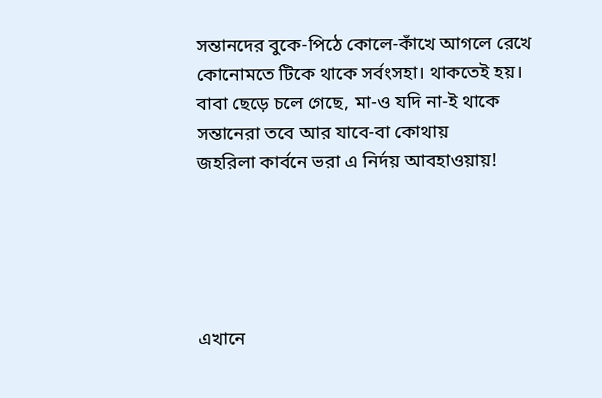সন্তানদের বুকে-পিঠে কোলে-কাঁখে আগলে রেখে
কোনোমতে টিকে থাকে সর্বংসহা। থাকতেই হয়।
বাবা ছেড়ে চলে গেছে, মা-ও যদি না-ই থাকে
সন্তানেরা তবে আর যাবে-বা কোথায়
জহরিলা কার্বনে ভরা এ নির্দয় আবহাওয়ায়!





এখানে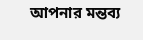আপনার মন্তব্য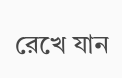রেখে যান